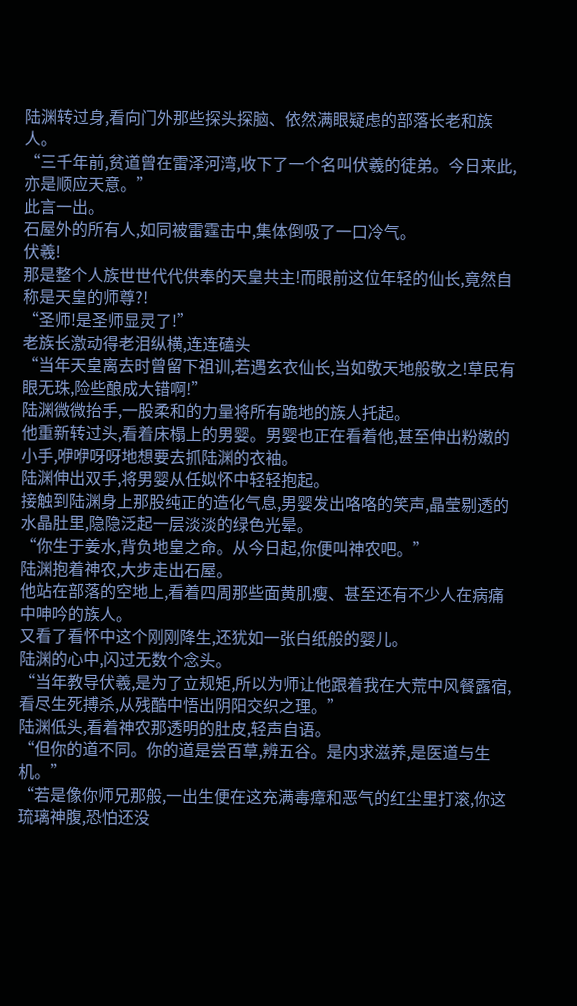陆渊转过身,看向门外那些探头探脑、依然满眼疑虑的部落长老和族人。
“三千年前,贫道曾在雷泽河湾,收下了一个名叫伏羲的徒弟。今日来此,亦是顺应天意。”
此言一出。
石屋外的所有人,如同被雷霆击中,集体倒吸了一口冷气。
伏羲!
那是整个人族世世代代供奉的天皇共主!而眼前这位年轻的仙长,竟然自称是天皇的师尊?!
“圣师!是圣师显灵了!”
老族长激动得老泪纵横,连连磕头
“当年天皇离去时曾留下祖训,若遇玄衣仙长,当如敬天地般敬之!草民有眼无珠,险些酿成大错啊!”
陆渊微微抬手,一股柔和的力量将所有跪地的族人托起。
他重新转过头,看着床榻上的男婴。男婴也正在看着他,甚至伸出粉嫩的小手,咿咿呀呀地想要去抓陆渊的衣袖。
陆渊伸出双手,将男婴从任姒怀中轻轻抱起。
接触到陆渊身上那股纯正的造化气息,男婴发出咯咯的笑声,晶莹剔透的水晶肚里,隐隐泛起一层淡淡的绿色光晕。
“你生于姜水,背负地皇之命。从今日起,你便叫神农吧。”
陆渊抱着神农,大步走出石屋。
他站在部落的空地上,看着四周那些面黄肌瘦、甚至还有不少人在病痛中呻吟的族人。
又看了看怀中这个刚刚降生,还犹如一张白纸般的婴儿。
陆渊的心中,闪过无数个念头。
“当年教导伏羲,是为了立规矩,所以为师让他跟着我在大荒中风餐露宿,看尽生死搏杀,从残酷中悟出阴阳交织之理。”
陆渊低头,看着神农那透明的肚皮,轻声自语。
“但你的道不同。你的道是尝百草,辨五谷。是内求滋养,是医道与生机。”
“若是像你师兄那般,一出生便在这充满毒瘴和恶气的红尘里打滚,你这琉璃神腹,恐怕还没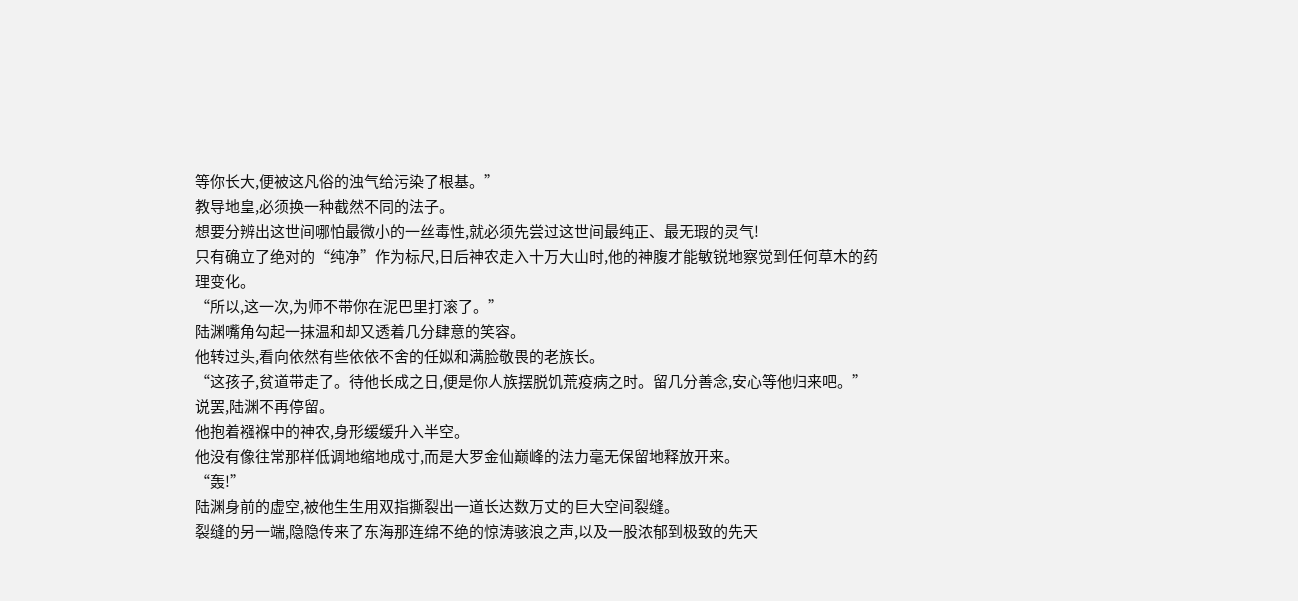等你长大,便被这凡俗的浊气给污染了根基。”
教导地皇,必须换一种截然不同的法子。
想要分辨出这世间哪怕最微小的一丝毒性,就必须先尝过这世间最纯正、最无瑕的灵气!
只有确立了绝对的“纯净”作为标尺,日后神农走入十万大山时,他的神腹才能敏锐地察觉到任何草木的药理变化。
“所以,这一次,为师不带你在泥巴里打滚了。”
陆渊嘴角勾起一抹温和却又透着几分肆意的笑容。
他转过头,看向依然有些依依不舍的任姒和满脸敬畏的老族长。
“这孩子,贫道带走了。待他长成之日,便是你人族摆脱饥荒疫病之时。留几分善念,安心等他归来吧。”
说罢,陆渊不再停留。
他抱着襁褓中的神农,身形缓缓升入半空。
他没有像往常那样低调地缩地成寸,而是大罗金仙巅峰的法力毫无保留地释放开来。
“轰!”
陆渊身前的虚空,被他生生用双指撕裂出一道长达数万丈的巨大空间裂缝。
裂缝的另一端,隐隐传来了东海那连绵不绝的惊涛骇浪之声,以及一股浓郁到极致的先天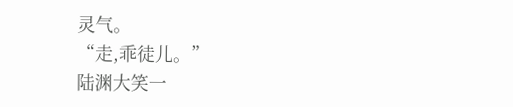灵气。
“走,乖徒儿。”
陆渊大笑一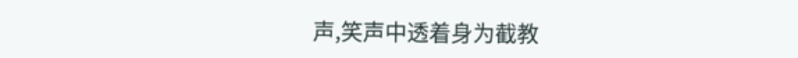声,笑声中透着身为截教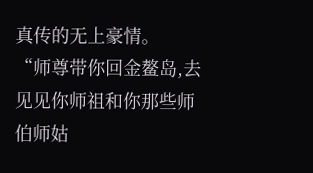真传的无上豪情。
“师尊带你回金鳌岛,去见见你师祖和你那些师伯师姑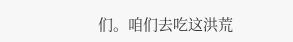们。咱们去吃这洪荒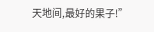天地间,最好的果子!”